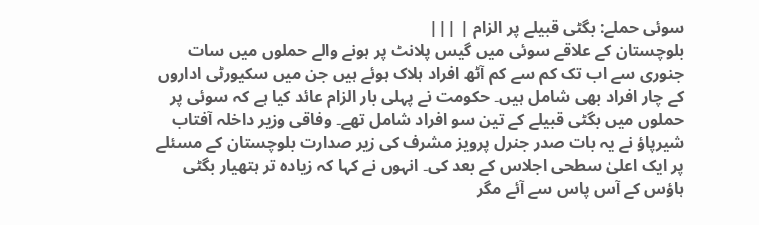سوئی حملے: بگٹی قبیلے پر الزام | |||
بلوچستان کے علاقے سوئی میں گیس پلانٹ پر ہونے والے حملوں میں سات جنوری سے اب تک کم سے کم آٹھ افراد ہلاک ہوئے ہیں جن میں سکیورٹی اداروں کے چار افراد بھی شامل ہیں۔ حکومت نے پہلی بار الزام عائد کیا ہے کہ سوئی پر حملوں میں بگٹی قبیلے کے تین سو افراد شامل تھے۔ وفاقی وزیر داخلہ آفتاب شیرپاؤ نے یہ بات صدر جنرل پرویز مشرف کی زیر صدارت بلوچستان کے مسئلے پر ایک اعلیٰ سطحی اجلاس کے بعد کی۔ انہوں نے کہا کہ زیادہ تر ہتھیار بگٹی ہاؤس کے آس پاس سے آئے مگر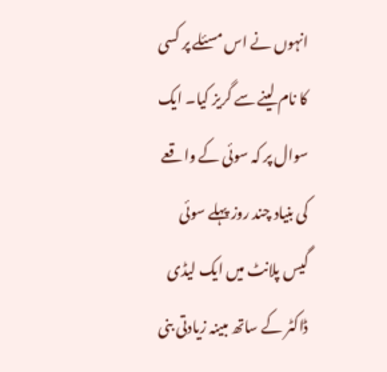انہوں نے اس مسئلے پر کسی کا نام لینے سے گریز کیا۔ ایک سوال پر کہ سوئی کے واقعے کی بنیاد چند روز پہلے سوئی گیس پلانٹ میں ایک لیڈی ڈاکٹر کے ساتھ مبینہ زیادتی بنی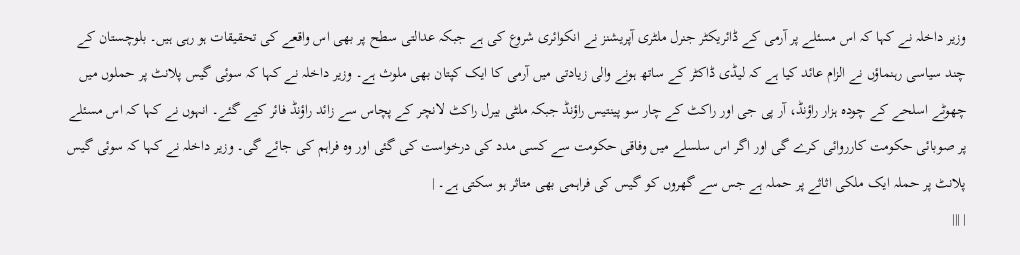وزیر داخلہ نے کہا کہ اس مسئلے پر آرمی کے ڈائریکٹر جنرل ملٹری آپریشنز نے انکوائری شروع کی ہے جبکہ عدالتی سطح پر بھی اس واقعے کی تحقیقات ہو رہی ہیں۔ بلوچستان کے چند سیاسی رہنماؤں نے الزام عائد کیا ہے کہ لیڈی ڈاکٹر کے ساتھ ہونے والی زیادتی میں آرمی کا ایک کپتان بھی ملوث ہے۔ وزیر داخلہ نے کہا کہ سوئی گیس پلانٹ پر حملوں میں چھوٹے اسلحے کے چودہ ہزار راؤنڈ، آر پی جی اور راکٹ کے چار سو پینتیس راؤنڈ جبکہ ملٹی بیرل راکٹ لانچر کے پچاس سے زائد راؤنڈ فائر کیے گئے۔ انہوں نے کہا کہ اس مسئلے پر صوبائی حکومت کارروائی کرے گی اور اگر اس سلسلے میں وفاقی حکومت سے کسی مدد کی درخواست کی گئی اور وہ فراہم کی جائے گی۔ وزیر داخلہ نے کہا کہ سوئی گیس پلانٹ پر حملہ ایک ملکی اثاثے پر حملہ ہے جس سے گھروں کو گیس کی فراہمی بھی متاثر ہو سکتی ہے۔ |
| |||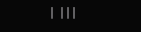| |||